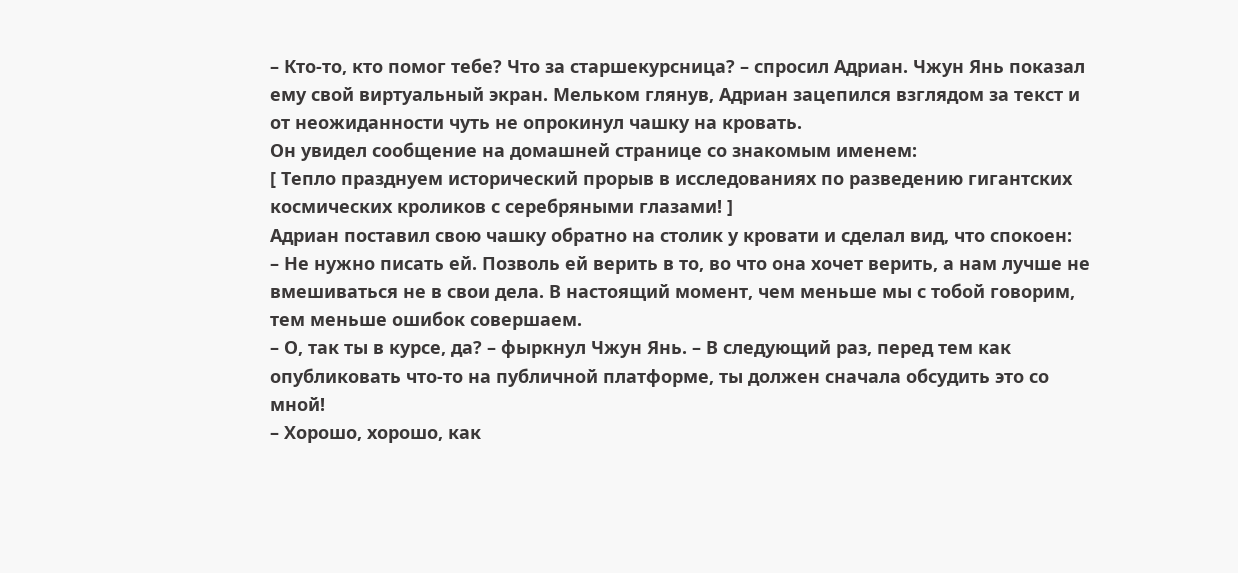– Кто-то, кто помог тебе? Что за старшекурсница? – спросил Адриан. Чжун Янь показал ему свой виртуальный экран. Мельком глянув, Адриан зацепился взглядом за текст и от неожиданности чуть не опрокинул чашку на кровать.
Он увидел сообщение на домашней странице со знакомым именем:
[ Тепло празднуем исторический прорыв в исследованиях по разведению гигантских космических кроликов с серебряными глазами! ]
Адриан поставил свою чашку обратно на столик у кровати и сделал вид, что спокоен:
– Не нужно писать ей. Позволь ей верить в то, во что она хочет верить, а нам лучше не вмешиваться не в свои дела. В настоящий момент, чем меньше мы с тобой говорим, тем меньше ошибок совершаем.
– О, так ты в курсе, да? – фыркнул Чжун Янь. – В следующий раз, перед тем как опубликовать что-то на публичной платформе, ты должен сначала обсудить это со мной!
– Хорошо, хорошо, как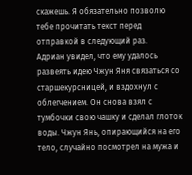скажешь. Я обязательно позволю тебе прочитать текст перед отправкой в следующий раз.
Адриан увидел, что ему удалось развеять идею Чжун Яня связаться со старшекурсницей, и вздохнул с облегчением. Он снова взял с тумбочки свою чашку и сделал глоток воды. Чжун Янь, опирающийся на его тело, случайно посмотрел на мужа и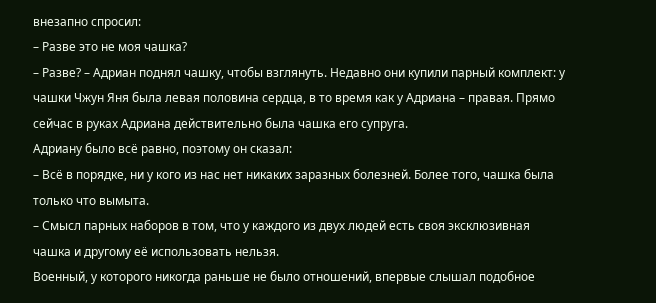внезапно спросил:
– Разве это не моя чашка?
– Разве? – Адриан поднял чашку, чтобы взглянуть. Недавно они купили парный комплект: у чашки Чжун Яня была левая половина сердца, в то время как у Адриана – правая. Прямо сейчас в руках Адриана действительно была чашка его супруга.
Адриану было всё равно, поэтому он сказал:
– Всё в порядке, ни у кого из нас нет никаких заразных болезней. Более того, чашка была только что вымыта.
– Смысл парных наборов в том, что у каждого из двух людей есть своя эксклюзивная чашка и другому её использовать нельзя.
Военный, у которого никогда раньше не было отношений, впервые слышал подобное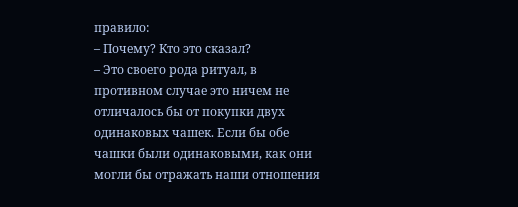правило:
– Почему? Кто это сказал?
– Это своего рода ритуал, в противном случае это ничем не отличалось бы от покупки двух одинаковых чашек. Если бы обе чашки были одинаковыми, как они могли бы отражать наши отношения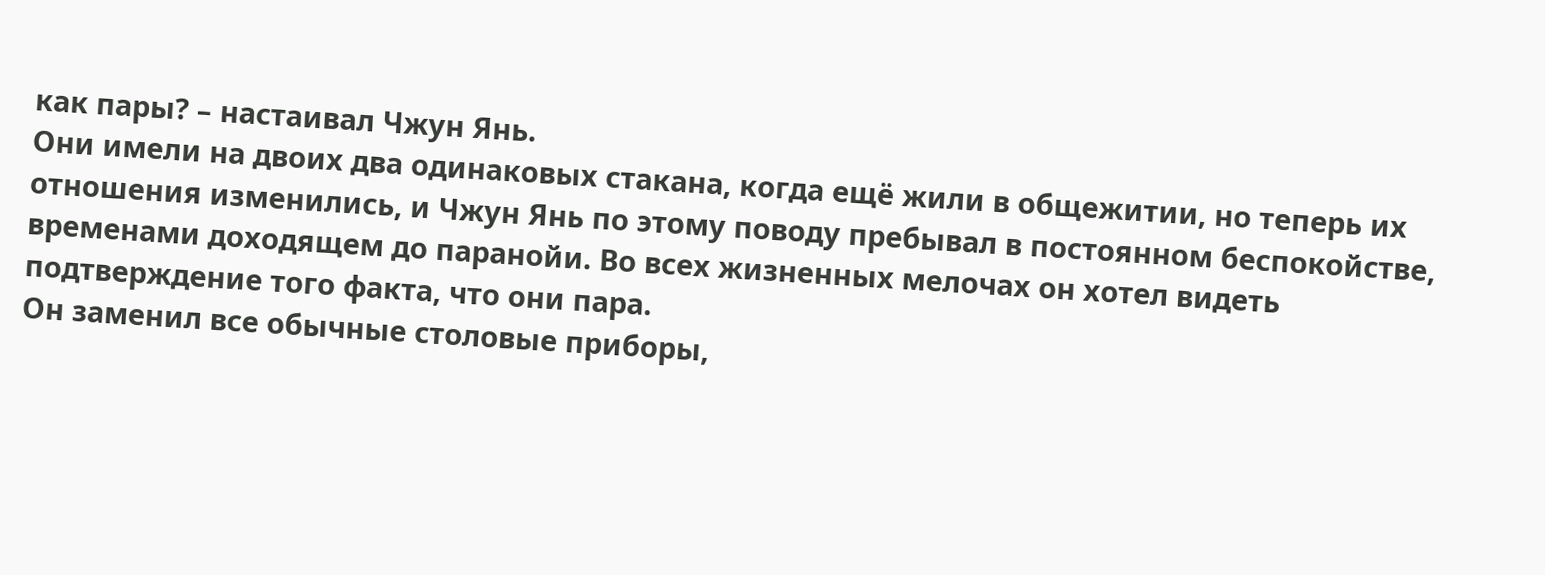как пары? – настаивал Чжун Янь.
Они имели на двоих два одинаковых стакана, когда ещё жили в общежитии, но теперь их отношения изменились, и Чжун Янь по этому поводу пребывал в постоянном беспокойстве, временами доходящем до паранойи. Во всех жизненных мелочах он хотел видеть подтверждение того факта, что они пара.
Он заменил все обычные столовые приборы,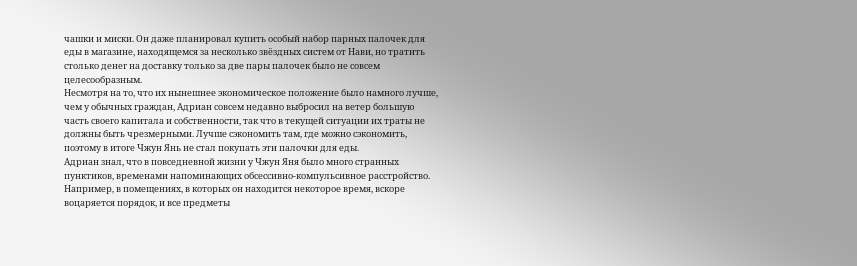чашки и миски. Он даже планировал купить особый набор парных палочек для еды в магазине, находящемся за несколько звёздных систем от Нави, но тратить столько денег на доставку только за две пары палочек было не совсем целесообразным.
Несмотря на то, что их нынешнее экономическое положение было намного лучше, чем у обычных граждан, Адриан совсем недавно выбросил на ветер большую часть своего капитала и собственности, так что в текущей ситуации их траты не должны быть чрезмерными. Лучше сэкономить там, где можно сэкономить, поэтому в итоге Чжун Янь не стал покупать эти палочки для еды.
Адриан знал, что в повседневной жизни у Чжун Яня было много странных пунктиков, временами напоминающих обсессивно-компульсивное расстройство. Например, в помещениях, в которых он находится некоторое время, вскоре воцаряется порядок, и все предметы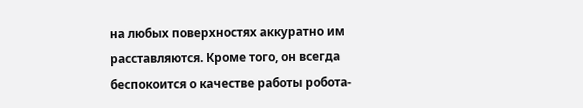на любых поверхностях аккуратно им расставляются. Кроме того, он всегда беспокоится о качестве работы робота-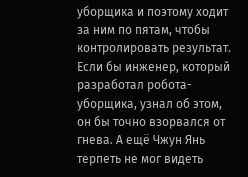уборщика и поэтому ходит за ним по пятам, чтобы контролировать результат. Если бы инженер, который разработал робота-уборщика, узнал об этом, он бы точно взорвался от гнева. А ещё Чжун Янь терпеть не мог видеть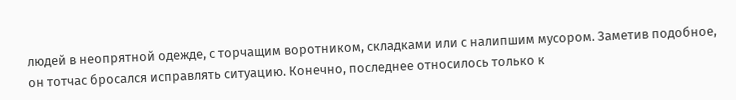людей в неопрятной одежде, с торчащим воротником, складками или с налипшим мусором. Заметив подобное, он тотчас бросался исправлять ситуацию. Конечно, последнее относилось только к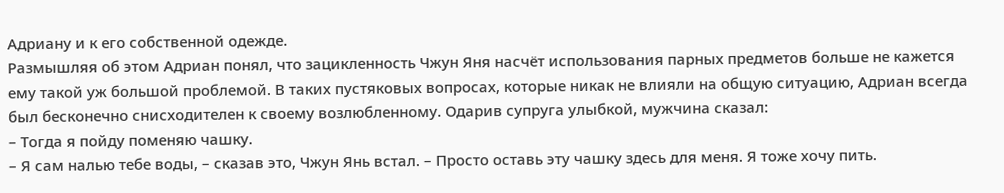Адриану и к его собственной одежде.
Размышляя об этом Адриан понял, что зацикленность Чжун Яня насчёт использования парных предметов больше не кажется ему такой уж большой проблемой. В таких пустяковых вопросах, которые никак не влияли на общую ситуацию, Адриан всегда был бесконечно снисходителен к своему возлюбленному. Одарив супруга улыбкой, мужчина сказал:
– Тогда я пойду поменяю чашку.
– Я сам налью тебе воды, – сказав это, Чжун Янь встал. – Просто оставь эту чашку здесь для меня. Я тоже хочу пить.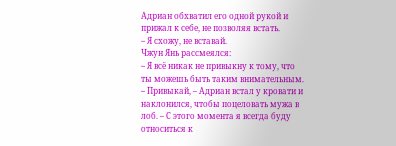Адриан обхватил его одной рукой и прижал к себе, не позволяя встать.
– Я схожу, не вставай.
Чжун Янь рассмеялся:
– Я всё никак не привыкну к тому, что ты можешь быть таким внимательным.
– Привыкай, – Адриан встал у кровати и наклонился, чтобы поцеловать мужа в лоб. – С этого момента я всегда буду относиться к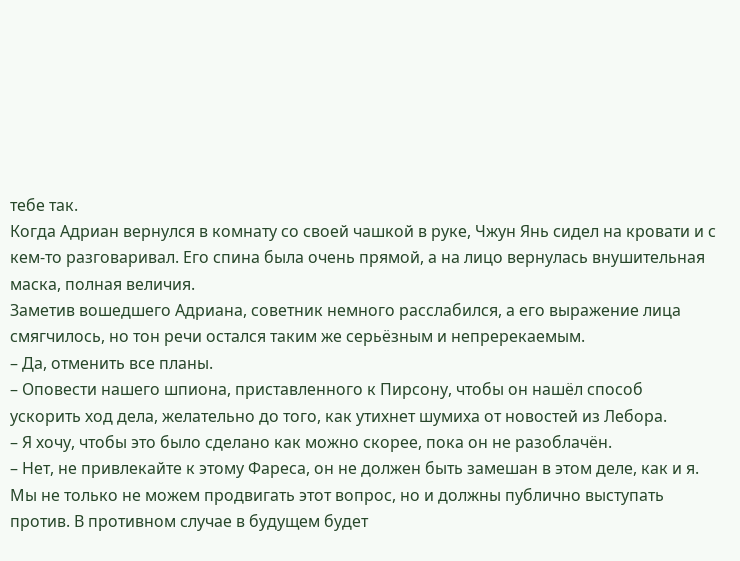тебе так.
Когда Адриан вернулся в комнату со своей чашкой в руке, Чжун Янь сидел на кровати и с кем-то разговаривал. Его спина была очень прямой, а на лицо вернулась внушительная маска, полная величия.
Заметив вошедшего Адриана, советник немного расслабился, а его выражение лица смягчилось, но тон речи остался таким же серьёзным и непререкаемым.
– Да, отменить все планы.
– Оповести нашего шпиона, приставленного к Пирсону, чтобы он нашёл способ ускорить ход дела, желательно до того, как утихнет шумиха от новостей из Лебора.
– Я хочу, чтобы это было сделано как можно скорее, пока он не разоблачён.
– Нет, не привлекайте к этому Фареса, он не должен быть замешан в этом деле, как и я. Мы не только не можем продвигать этот вопрос, но и должны публично выступать против. В противном случае в будущем будет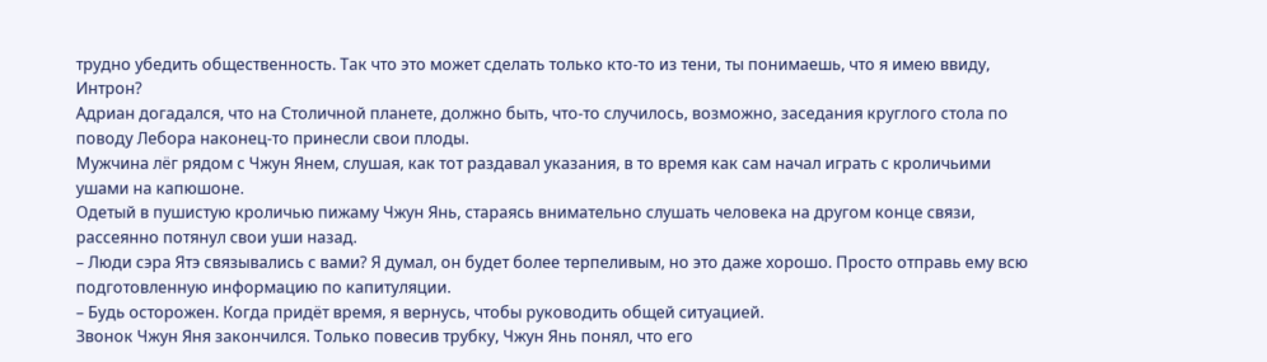трудно убедить общественность. Так что это может сделать только кто-то из тени, ты понимаешь, что я имею ввиду, Интрон?
Адриан догадался, что на Столичной планете, должно быть, что-то случилось, возможно, заседания круглого стола по поводу Лебора наконец-то принесли свои плоды.
Мужчина лёг рядом с Чжун Янем, слушая, как тот раздавал указания, в то время как сам начал играть с кроличьими ушами на капюшоне.
Одетый в пушистую кроличью пижаму Чжун Янь, стараясь внимательно слушать человека на другом конце связи, рассеянно потянул свои уши назад.
– Люди сэра Ятэ связывались с вами? Я думал, он будет более терпеливым, но это даже хорошо. Просто отправь ему всю подготовленную информацию по капитуляции.
– Будь осторожен. Когда придёт время, я вернусь, чтобы руководить общей ситуацией.
Звонок Чжун Яня закончился. Только повесив трубку, Чжун Янь понял, что его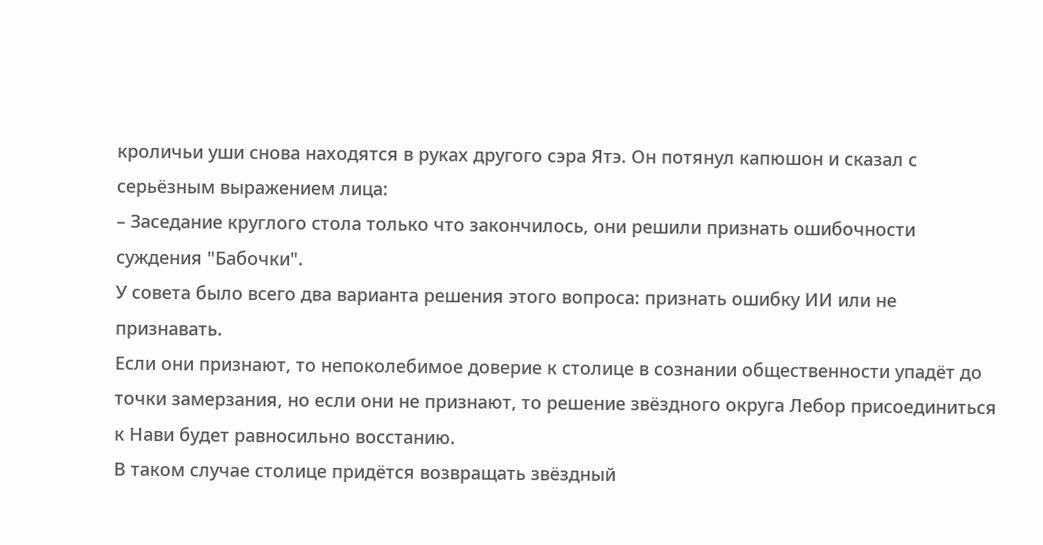кроличьи уши снова находятся в руках другого сэра Ятэ. Он потянул капюшон и сказал с серьёзным выражением лица:
– Заседание круглого стола только что закончилось, они решили признать ошибочности суждения "Бабочки".
У совета было всего два варианта решения этого вопроса: признать ошибку ИИ или не признавать.
Если они признают, то непоколебимое доверие к столице в сознании общественности упадёт до точки замерзания, но если они не признают, то решение звёздного округа Лебор присоединиться к Нави будет равносильно восстанию.
В таком случае столице придётся возвращать звёздный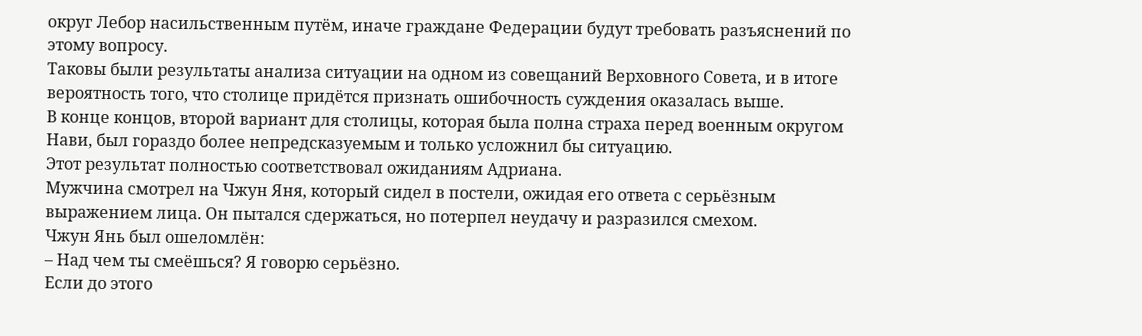округ Лебор насильственным путём, иначе граждане Федерации будут требовать разъяснений по этому вопросу.
Таковы были результаты анализа ситуации на одном из совещаний Верховного Совета, и в итоге вероятность того, что столице придётся признать ошибочность суждения оказалась выше.
В конце концов, второй вариант для столицы, которая была полна страха перед военным округом Нави, был гораздо более непредсказуемым и только усложнил бы ситуацию.
Этот результат полностью соответствовал ожиданиям Адриана.
Мужчина смотрел на Чжун Яня, который сидел в постели, ожидая его ответа с серьёзным выражением лица. Он пытался сдержаться, но потерпел неудачу и разразился смехом.
Чжун Янь был ошеломлён:
– Над чем ты смеёшься? Я говорю серьёзно.
Если до этого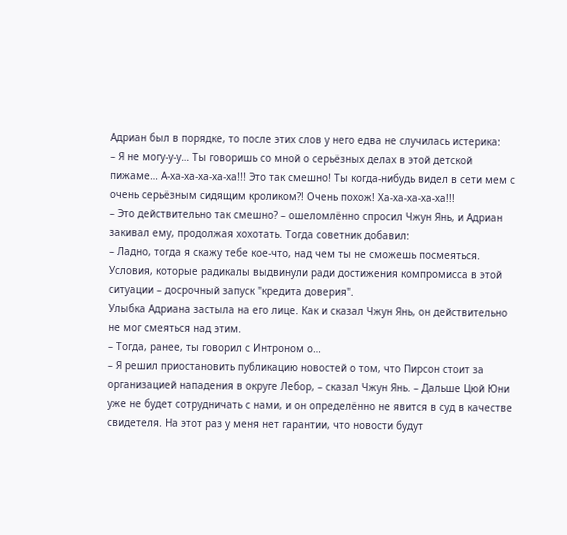Адриан был в порядке, то после этих слов у него едва не случилась истерика:
– Я не могу-у-у… Ты говоришь со мной о серьёзных делах в этой детской пижаме… А-ха-ха-ха-ха-ха!!! Это так смешно! Ты когда-нибудь видел в сети мем с очень серьёзным сидящим кроликом?! Очень похож! Ха-ха-ха-ха-ха!!!
– Это действительно так смешно? – ошеломлённо спросил Чжун Янь, и Адриан закивал ему, продолжая хохотать. Тогда советник добавил:
– Ладно, тогда я скажу тебе кое-что, над чем ты не сможешь посмеяться. Условия, которые радикалы выдвинули ради достижения компромисса в этой ситуации – досрочный запуск "кредита доверия".
Улыбка Адриана застыла на его лице. Как и сказал Чжун Янь, он действительно не мог смеяться над этим.
– Тогда, ранее, ты говорил с Интроном о…
– Я решил приостановить публикацию новостей о том, что Пирсон стоит за организацией нападения в округе Лебор, – сказал Чжун Янь. – Дальше Цюй Юни уже не будет сотрудничать с нами, и он определённо не явится в суд в качестве свидетеля. На этот раз у меня нет гарантии, что новости будут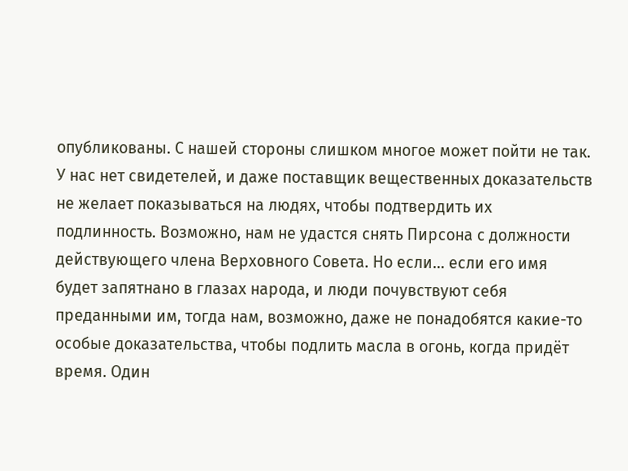опубликованы. С нашей стороны слишком многое может пойти не так. У нас нет свидетелей, и даже поставщик вещественных доказательств не желает показываться на людях, чтобы подтвердить их подлинность. Возможно, нам не удастся снять Пирсона с должности действующего члена Верховного Совета. Но если… если его имя будет запятнано в глазах народа, и люди почувствуют себя преданными им, тогда нам, возможно, даже не понадобятся какие-то особые доказательства, чтобы подлить масла в огонь, когда придёт время. Один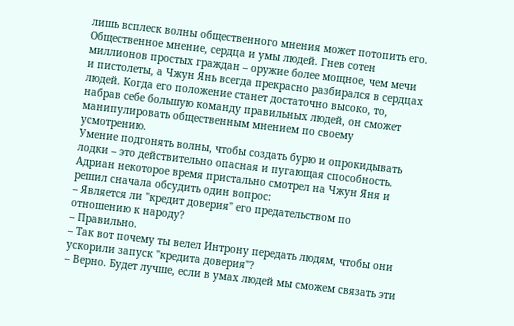лишь всплеск волны общественного мнения может потопить его.
Общественное мнение, сердца и умы людей. Гнев сотен миллионов простых граждан – оружие более мощное, чем мечи и пистолеты, а Чжун Янь всегда прекрасно разбирался в сердцах людей. Когда его положение станет достаточно высоко, то, набрав себе большую команду правильных людей, он сможет манипулировать общественным мнением по своему усмотрению.
Умение подгонять волны, чтобы создать бурю и опрокидывать лодки – это действительно опасная и пугающая способность.
Адриан некоторое время пристально смотрел на Чжун Яня и решил сначала обсудить один вопрос:
– Является ли "кредит доверия" его предательством по отношению к народу?
– Правильно.
– Так вот почему ты велел Интрону передать людям, чтобы они ускорили запуск "кредита доверия"?
– Верно. Будет лучше, если в умах людей мы сможем связать эти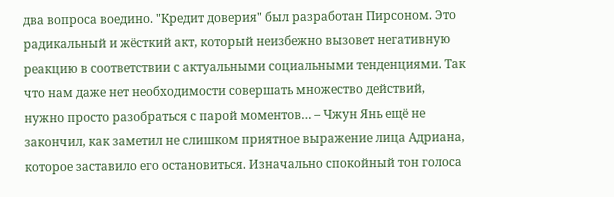два вопроса воедино. "Кредит доверия" был разработан Пирсоном. Это радикальный и жёсткий акт, который неизбежно вызовет негативную реакцию в соответствии с актуальными социальными тенденциями. Так что нам даже нет необходимости совершать множество действий, нужно просто разобраться с парой моментов… – Чжун Янь ещё не закончил, как заметил не слишком приятное выражение лица Адриана, которое заставило его остановиться. Изначально спокойный тон голоса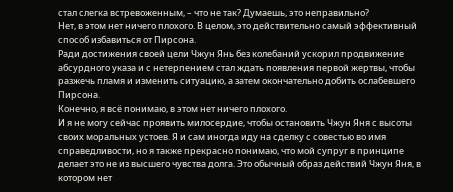стал слегка встревоженным, – что не так? Думаешь, это неправильно?
Нет, в этом нет ничего плохого. В целом, это действительно самый эффективный способ избавиться от Пирсона.
Ради достижения своей цели Чжун Янь без колебаний ускорил продвижение абсурдного указа и с нетерпением стал ждать появления первой жертвы, чтобы разжечь пламя и изменить ситуацию, а затем окончательно добить ослабевшего Пирсона.
Конечно, я всё понимаю, в этом нет ничего плохого.
И я не могу сейчас проявить милосердие, чтобы остановить Чжун Яня с высоты своих моральных устоев. Я и сам иногда иду на сделку с совестью во имя справедливости, но я также прекрасно понимаю, что мой супруг в принципе делает это не из высшего чувства долга. Это обычный образ действий Чжун Яня, в котором нет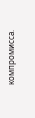компромисса.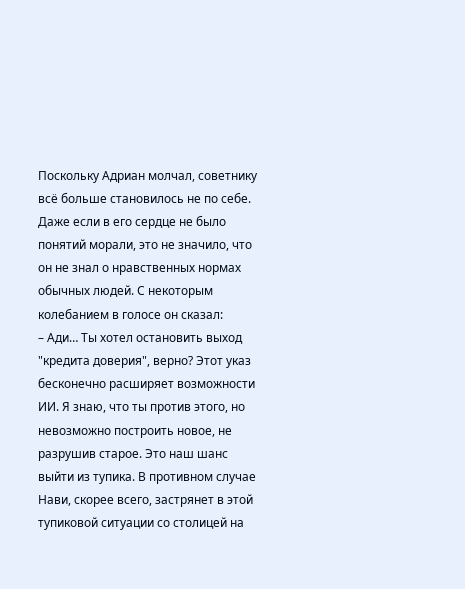Поскольку Адриан молчал, советнику всё больше становилось не по себе. Даже если в его сердце не было понятий морали, это не значило, что он не знал о нравственных нормах обычных людей. С некоторым колебанием в голосе он сказал:
– Ади… Ты хотел остановить выход "кредита доверия", верно? Этот указ бесконечно расширяет возможности ИИ. Я знаю, что ты против этого, но невозможно построить новое, не разрушив старое. Это наш шанс выйти из тупика. В противном случае Нави, скорее всего, застрянет в этой тупиковой ситуации со столицей на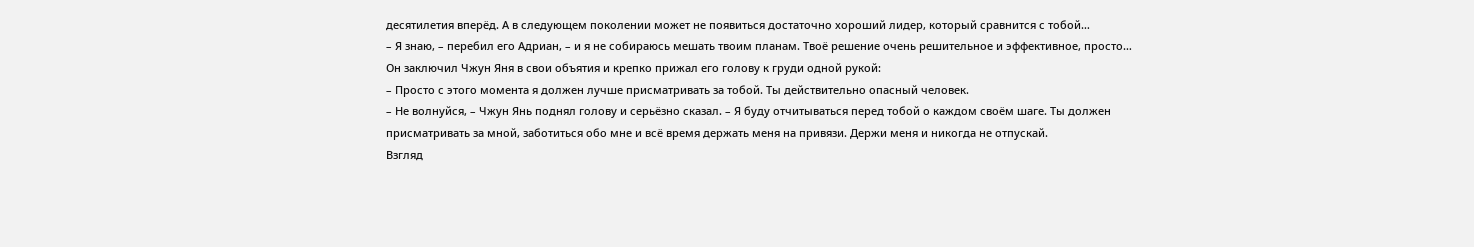десятилетия вперёд. А в следующем поколении может не появиться достаточно хороший лидер, который сравнится с тобой…
– Я знаю, – перебил его Адриан, – и я не собираюсь мешать твоим планам. Твоё решение очень решительное и эффективное, просто…
Он заключил Чжун Яня в свои объятия и крепко прижал его голову к груди одной рукой:
– Просто с этого момента я должен лучше присматривать за тобой. Ты действительно опасный человек.
– Не волнуйся, – Чжун Янь поднял голову и серьёзно сказал. – Я буду отчитываться перед тобой о каждом своём шаге. Ты должен присматривать за мной, заботиться обо мне и всё время держать меня на привязи. Держи меня и никогда не отпускай.
Взгляд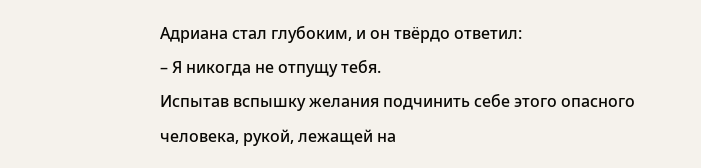Адриана стал глубоким, и он твёрдо ответил:
– Я никогда не отпущу тебя.
Испытав вспышку желания подчинить себе этого опасного человека, рукой, лежащей на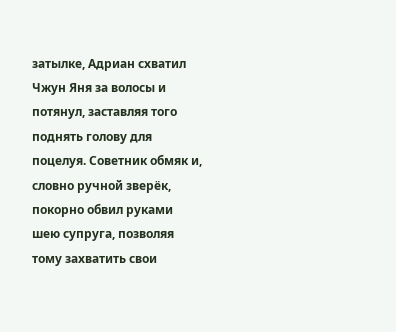затылке, Адриан схватил Чжун Яня за волосы и потянул, заставляя того поднять голову для поцелуя. Советник обмяк и, словно ручной зверёк, покорно обвил руками шею супруга, позволяя тому захватить свои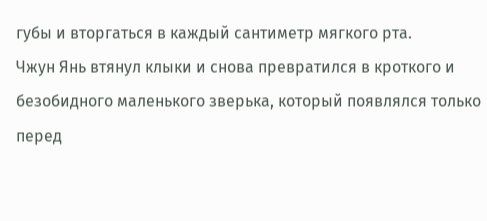губы и вторгаться в каждый сантиметр мягкого рта.
Чжун Янь втянул клыки и снова превратился в кроткого и безобидного маленького зверька, который появлялся только перед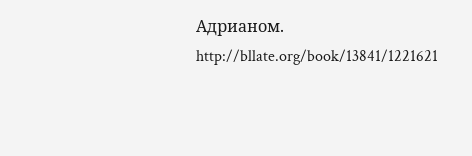Адрианом.
http://bllate.org/book/13841/1221621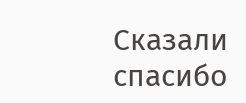Сказали спасибо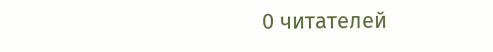0 читателей